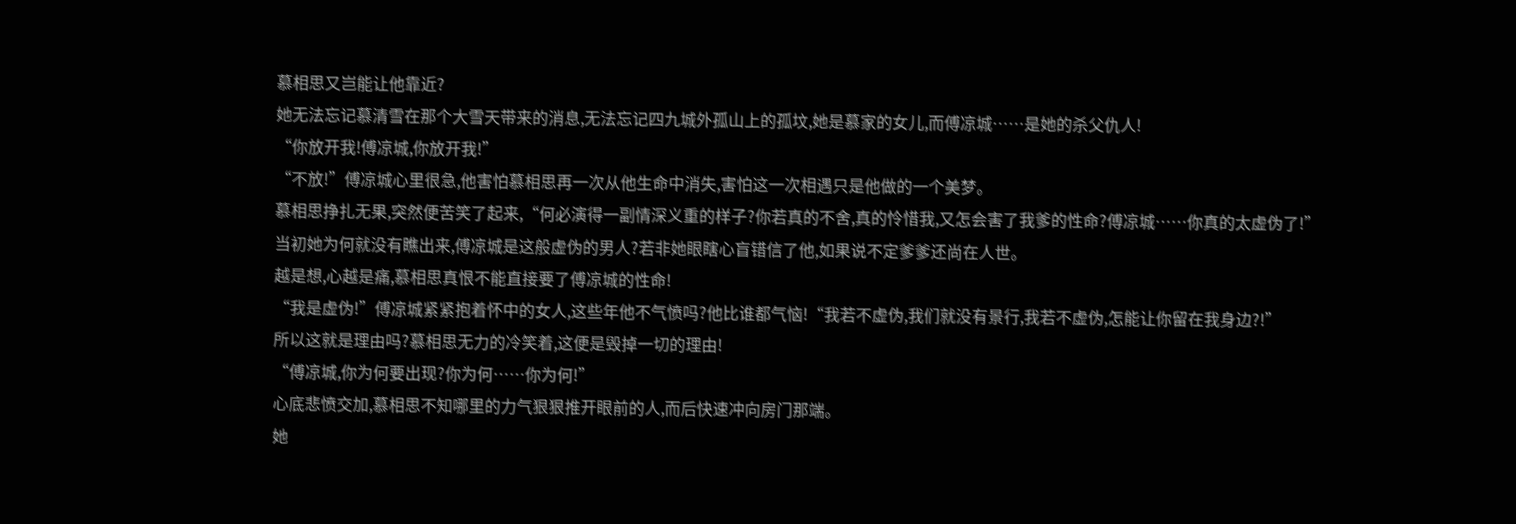慕相思又岂能让他靠近?
她无法忘记慕清雪在那个大雪天带来的消息,无法忘记四九城外孤山上的孤坟,她是慕家的女儿,而傅凉城……是她的杀父仇人!
“你放开我!傅凉城,你放开我!”
“不放!”傅凉城心里很急,他害怕慕相思再一次从他生命中消失,害怕这一次相遇只是他做的一个美梦。
慕相思挣扎无果,突然便苦笑了起来,“何必演得一副情深义重的样子?你若真的不舍,真的怜惜我,又怎会害了我爹的性命?傅凉城……你真的太虚伪了!”
当初她为何就没有瞧出来,傅凉城是这般虚伪的男人?若非她眼瞎心盲错信了他,如果说不定爹爹还尚在人世。
越是想,心越是痛,慕相思真恨不能直接要了傅凉城的性命!
“我是虚伪!”傅凉城紧紧抱着怀中的女人,这些年他不气愤吗?他比谁都气恼!“我若不虚伪,我们就没有景行,我若不虚伪,怎能让你留在我身边?!”
所以这就是理由吗?慕相思无力的冷笑着,这便是毁掉一切的理由!
“傅凉城,你为何要出现?你为何……你为何!”
心底悲愤交加,慕相思不知哪里的力气狠狠推开眼前的人,而后快速冲向房门那端。
她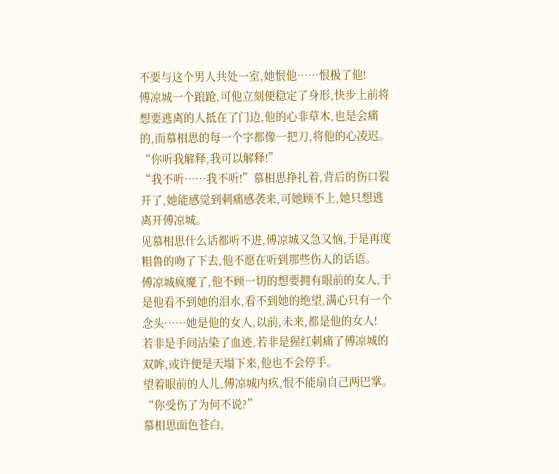不要与这个男人共处一室,她恨他……恨极了他!
傅凉城一个踉跄,可他立刻便稳定了身形,快步上前将想要逃离的人抵在了门边,他的心非草木,也是会痛的,而慕相思的每一个字都像一把刀,将他的心凌迟。
“你听我解释,我可以解释!”
“我不听……我不听!”慕相思挣扎着,背后的伤口裂开了,她能感觉到刺痛感袭来,可她顾不上,她只想逃离开傅凉城。
见慕相思什么话都听不进,傅凉城又急又恼,于是再度粗鲁的吻了下去,他不愿在听到那些伤人的话语。
傅凉城疯魔了,他不顾一切的想要拥有眼前的女人,于是他看不到她的泪水,看不到她的绝望,满心只有一个念头……她是他的女人,以前,未来,都是他的女人!
若非是手间沾染了血迹,若非是猩红刺痛了傅凉城的双眸,或许便是天塌下来,他也不会停手。
望着眼前的人儿,傅凉城内疚,恨不能扇自己两巴掌。
“你受伤了为何不说?”
慕相思面色苍白,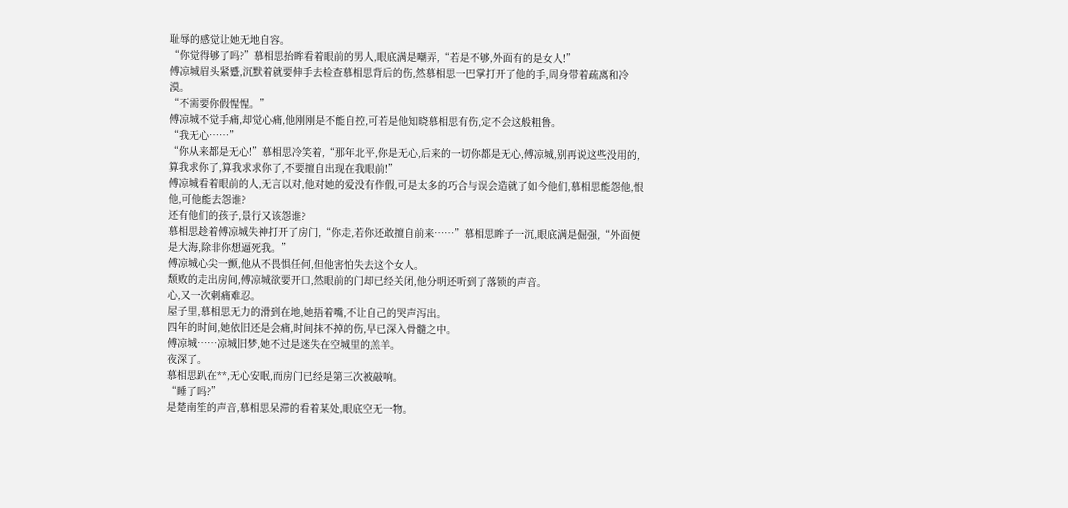耻辱的感觉让她无地自容。
“你觉得够了吗?”慕相思抬眸看着眼前的男人,眼底满是嘲弄,“若是不够,外面有的是女人!”
傅凉城眉头紧蹙,沉默着就要伸手去检查慕相思背后的伤,然慕相思一巴掌打开了他的手,周身带着疏离和冷漠。
“不需要你假惺惺。”
傅凉城不觉手痛,却觉心痛,他刚刚是不能自控,可若是他知晓慕相思有伤,定不会这般粗鲁。
“我无心……”
“你从来都是无心!”慕相思冷笑着,“那年北平,你是无心,后来的一切你都是无心,傅凉城,别再说这些没用的,算我求你了,算我求求你了,不要擅自出现在我眼前!”
傅凉城看着眼前的人,无言以对,他对她的爱没有作假,可是太多的巧合与误会造就了如今他们,慕相思能怨他,恨他,可他能去怨谁?
还有他们的孩子,景行又该怨谁?
慕相思趁着傅凉城失神打开了房门,“你走,若你还敢擅自前来……”慕相思眸子一沉,眼底满是倔强,“外面便是大海,除非你想逼死我。”
傅凉城心尖一颤,他从不畏惧任何,但他害怕失去这个女人。
颓败的走出房间,傅凉城欲要开口,然眼前的门却已经关闭,他分明还听到了落锁的声音。
心,又一次刺痛难忍。
屋子里,慕相思无力的滑到在地,她捂着嘴,不让自己的哭声泻出。
四年的时间,她依旧还是会痛,时间抹不掉的伤,早已深入骨髓之中。
傅凉城……凉城旧梦,她不过是迷失在空城里的羔羊。
夜深了。
慕相思趴在**,无心安眠,而房门已经是第三次被敲响。
“睡了吗?”
是楚南笙的声音,慕相思呆滞的看着某处,眼底空无一物。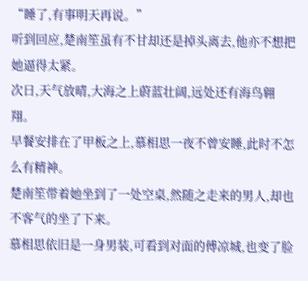“睡了,有事明天再说。”
听到回应,楚南笙虽有不甘却还是掉头离去,他亦不想把她逼得太紧。
次日,天气放晴,大海之上蔚蓝壮阔,远处还有海鸟翱翔。
早餐安排在了甲板之上,慕相思一夜不曾安睡,此时不怎么有精神。
楚南笙带着她坐到了一处空桌,然随之走来的男人,却也不客气的坐了下来。
慕相思依旧是一身男装,可看到对面的傅凉城,也变了脸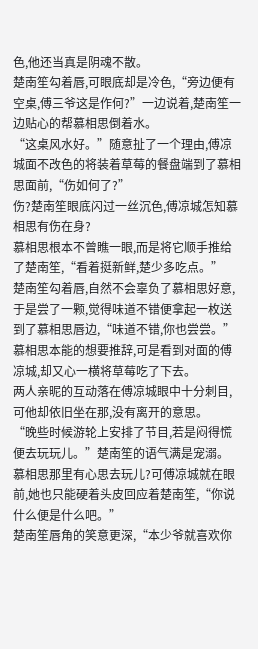色,他还当真是阴魂不散。
楚南笙勾着唇,可眼底却是冷色,“旁边便有空桌,傅三爷这是作何?”一边说着,楚南笙一边贴心的帮慕相思倒着水。
“这桌风水好。”随意扯了一个理由,傅凉城面不改色的将装着草莓的餐盘端到了慕相思面前,“伤如何了?”
伤?楚南笙眼底闪过一丝沉色,傅凉城怎知慕相思有伤在身?
慕相思根本不曾瞧一眼,而是将它顺手推给了楚南笙,“看着挺新鲜,楚少多吃点。”
楚南笙勾着唇,自然不会辜负了慕相思好意,于是尝了一颗,觉得味道不错便拿起一枚送到了慕相思唇边,“味道不错,你也尝尝。”
慕相思本能的想要推辞,可是看到对面的傅凉城,却又心一横将草莓吃了下去。
两人亲昵的互动落在傅凉城眼中十分刺目,可他却依旧坐在那,没有离开的意思。
“晚些时候游轮上安排了节目,若是闷得慌便去玩玩儿。”楚南笙的语气满是宠溺。
慕相思那里有心思去玩儿?可傅凉城就在眼前,她也只能硬着头皮回应着楚南笙,“你说什么便是什么吧。”
楚南笙唇角的笑意更深,“本少爷就喜欢你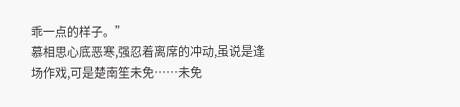乖一点的样子。”
慕相思心底恶寒,强忍着离席的冲动,虽说是逢场作戏,可是楚南笙未免……未免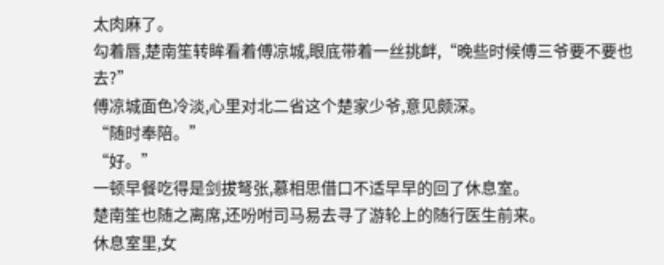太肉麻了。
勾着唇,楚南笙转眸看着傅凉城,眼底带着一丝挑衅,“晚些时候傅三爷要不要也去?”
傅凉城面色冷淡,心里对北二省这个楚家少爷,意见颇深。
“随时奉陪。”
“好。”
一顿早餐吃得是剑拔弩张,慕相思借口不适早早的回了休息室。
楚南笙也随之离席,还吩咐司马易去寻了游轮上的随行医生前来。
休息室里,女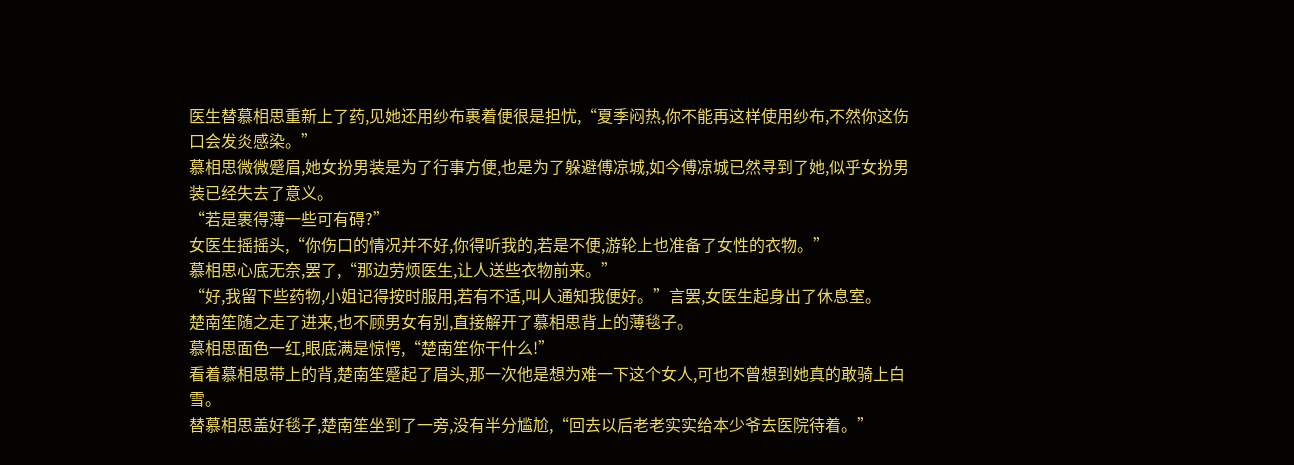医生替慕相思重新上了药,见她还用纱布裹着便很是担忧,“夏季闷热,你不能再这样使用纱布,不然你这伤口会发炎感染。”
慕相思微微蹙眉,她女扮男装是为了行事方便,也是为了躲避傅凉城,如今傅凉城已然寻到了她,似乎女扮男装已经失去了意义。
“若是裹得薄一些可有碍?”
女医生摇摇头,“你伤口的情况并不好,你得听我的,若是不便,游轮上也准备了女性的衣物。”
慕相思心底无奈,罢了,“那边劳烦医生,让人送些衣物前来。”
“好,我留下些药物,小姐记得按时服用,若有不适,叫人通知我便好。”言罢,女医生起身出了休息室。
楚南笙随之走了进来,也不顾男女有别,直接解开了慕相思背上的薄毯子。
慕相思面色一红,眼底满是惊愕,“楚南笙你干什么!”
看着慕相思带上的背,楚南笙蹙起了眉头,那一次他是想为难一下这个女人,可也不曾想到她真的敢骑上白雪。
替慕相思盖好毯子,楚南笙坐到了一旁,没有半分尴尬,“回去以后老老实实给本少爷去医院待着。”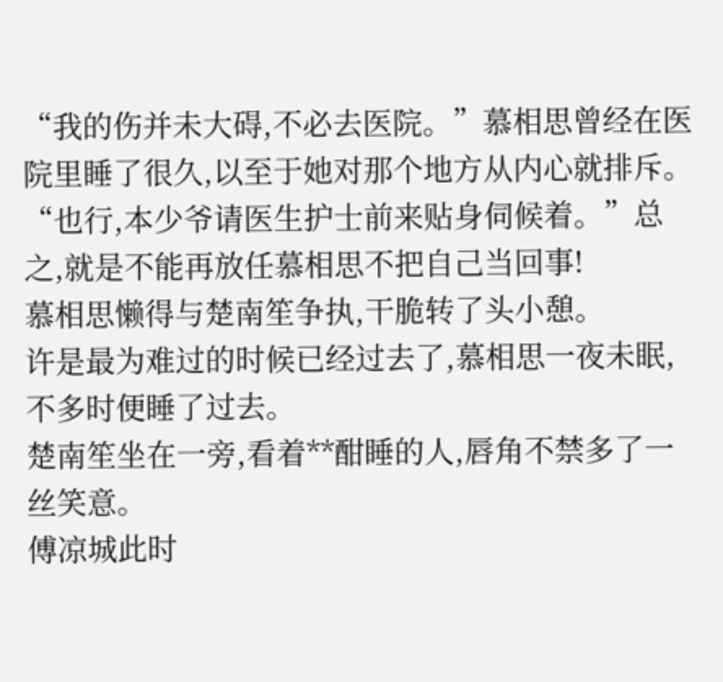“我的伤并未大碍,不必去医院。”慕相思曾经在医院里睡了很久,以至于她对那个地方从内心就排斥。
“也行,本少爷请医生护士前来贴身伺候着。”总之,就是不能再放任慕相思不把自己当回事!
慕相思懒得与楚南笙争执,干脆转了头小憩。
许是最为难过的时候已经过去了,慕相思一夜未眠,不多时便睡了过去。
楚南笙坐在一旁,看着**酣睡的人,唇角不禁多了一丝笑意。
傅凉城此时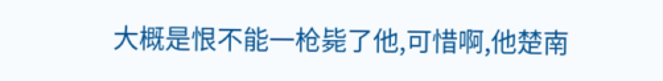大概是恨不能一枪毙了他,可惜啊,他楚南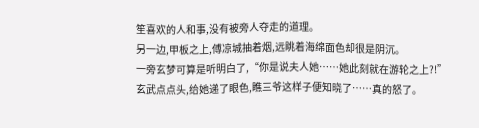笙喜欢的人和事,没有被旁人夺走的道理。
另一边,甲板之上,傅凉城抽着烟,远眺着海绵面色却很是阴沉。
一旁玄梦可算是听明白了,“你是说夫人她……她此刻就在游轮之上?!”
玄武点点头,给她递了眼色,瞧三爷这样子便知晓了……真的怒了。